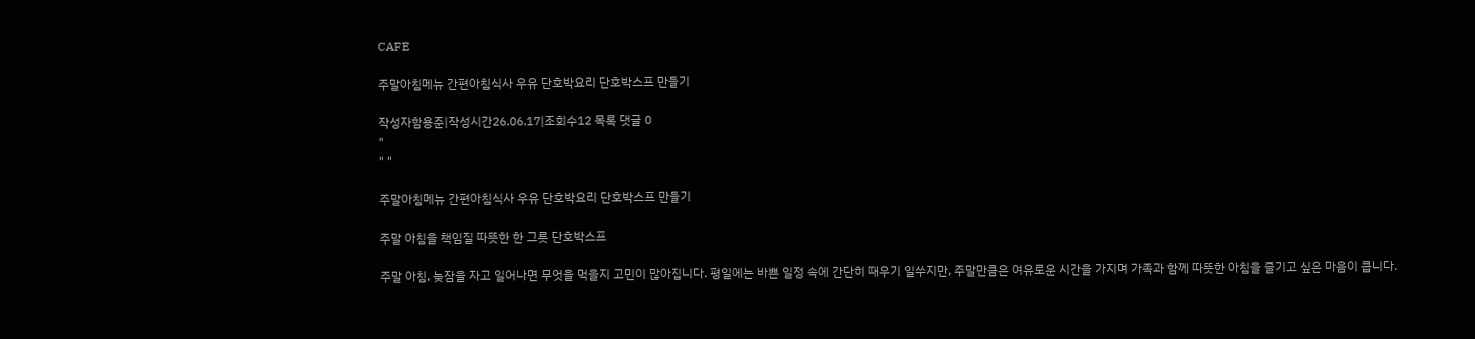CAFE

주말아침메뉴 간편아침식사 우유 단호박요리 단호박스프 만들기

작성자함용준|작성시간26.06.17|조회수12 목록 댓글 0
"
" "

주말아침메뉴 간편아침식사 우유 단호박요리 단호박스프 만들기

주말 아침을 책임질 따뜻한 한 그릇 단호박스프

주말 아침, 늦잠을 자고 일어나면 무엇을 먹을지 고민이 많아집니다. 평일에는 바쁜 일정 속에 간단히 때우기 일쑤지만, 주말만큼은 여유로운 시간을 가지며 가족과 함께 따뜻한 아침을 즐기고 싶은 마음이 큽니다.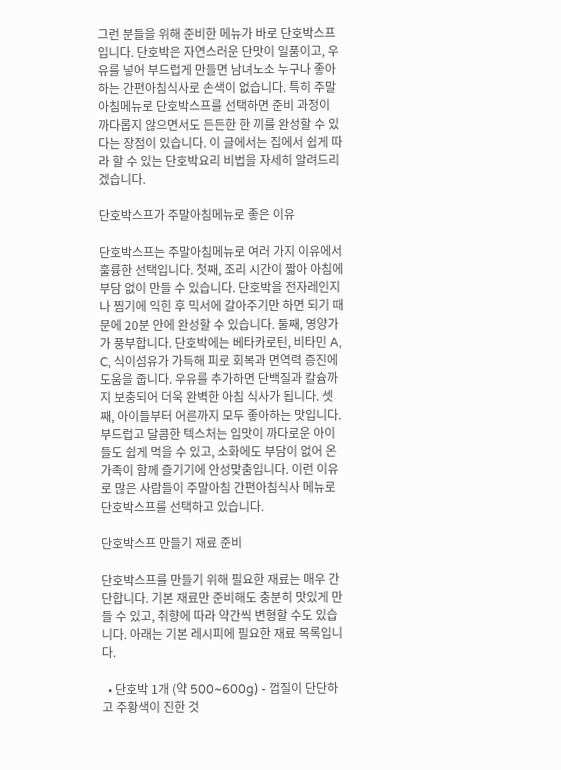그런 분들을 위해 준비한 메뉴가 바로 단호박스프입니다. 단호박은 자연스러운 단맛이 일품이고, 우유를 넣어 부드럽게 만들면 남녀노소 누구나 좋아하는 간편아침식사로 손색이 없습니다. 특히 주말아침메뉴로 단호박스프를 선택하면 준비 과정이 까다롭지 않으면서도 든든한 한 끼를 완성할 수 있다는 장점이 있습니다. 이 글에서는 집에서 쉽게 따라 할 수 있는 단호박요리 비법을 자세히 알려드리겠습니다.

단호박스프가 주말아침메뉴로 좋은 이유

단호박스프는 주말아침메뉴로 여러 가지 이유에서 훌륭한 선택입니다. 첫째, 조리 시간이 짧아 아침에 부담 없이 만들 수 있습니다. 단호박을 전자레인지나 찜기에 익힌 후 믹서에 갈아주기만 하면 되기 때문에 20분 안에 완성할 수 있습니다. 둘째, 영양가가 풍부합니다. 단호박에는 베타카로틴, 비타민 A, C, 식이섬유가 가득해 피로 회복과 면역력 증진에 도움을 줍니다. 우유를 추가하면 단백질과 칼슘까지 보충되어 더욱 완벽한 아침 식사가 됩니다. 셋째, 아이들부터 어른까지 모두 좋아하는 맛입니다. 부드럽고 달콤한 텍스처는 입맛이 까다로운 아이들도 쉽게 먹을 수 있고, 소화에도 부담이 없어 온 가족이 함께 즐기기에 안성맞춤입니다. 이런 이유로 많은 사람들이 주말아침 간편아침식사 메뉴로 단호박스프를 선택하고 있습니다.

단호박스프 만들기 재료 준비

단호박스프를 만들기 위해 필요한 재료는 매우 간단합니다. 기본 재료만 준비해도 충분히 맛있게 만들 수 있고, 취향에 따라 약간씩 변형할 수도 있습니다. 아래는 기본 레시피에 필요한 재료 목록입니다.

  • 단호박 1개 (약 500~600g) - 껍질이 단단하고 주황색이 진한 것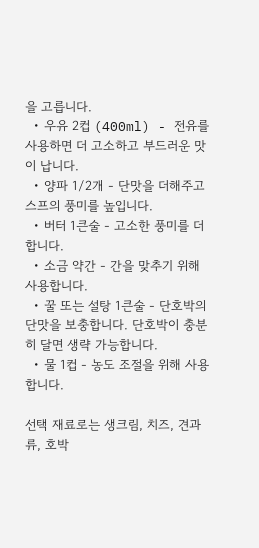을 고릅니다.
  • 우유 2컵 (400ml) - 전유를 사용하면 더 고소하고 부드러운 맛이 납니다.
  • 양파 1/2개 - 단맛을 더해주고 스프의 풍미를 높입니다.
  • 버터 1큰술 - 고소한 풍미를 더합니다.
  • 소금 약간 - 간을 맞추기 위해 사용합니다.
  • 꿀 또는 설탕 1큰술 - 단호박의 단맛을 보충합니다. 단호박이 충분히 달면 생략 가능합니다.
  • 물 1컵 - 농도 조절을 위해 사용합니다.

선택 재료로는 생크림, 치즈, 견과류, 호박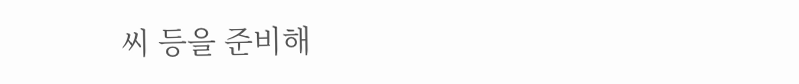씨 등을 준비해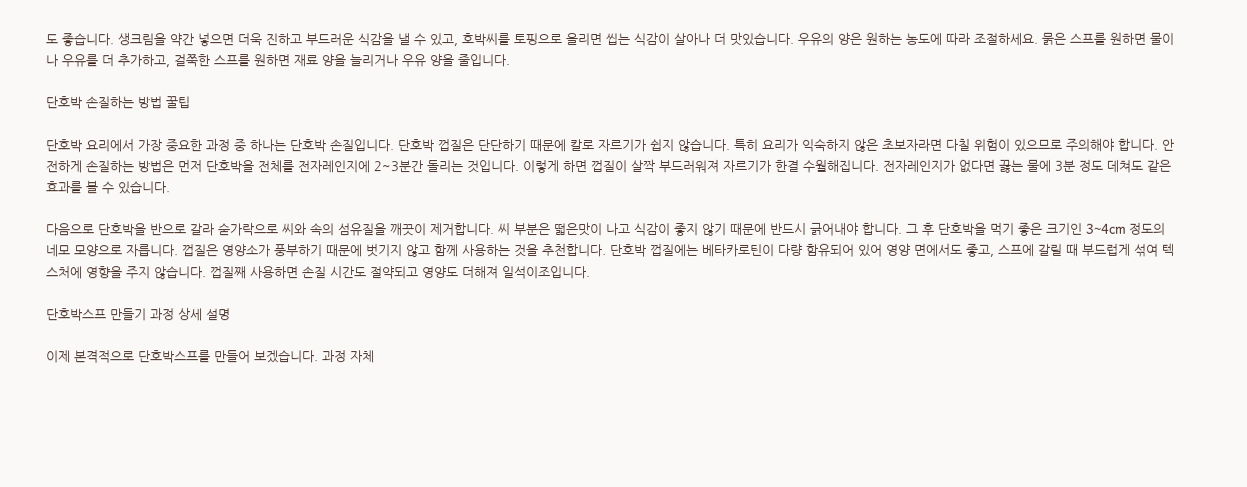도 좋습니다. 생크림을 약간 넣으면 더욱 진하고 부드러운 식감을 낼 수 있고, 호박씨를 토핑으로 올리면 씹는 식감이 살아나 더 맛있습니다. 우유의 양은 원하는 농도에 따라 조절하세요. 묽은 스프를 원하면 물이나 우유를 더 추가하고, 걸쭉한 스프를 원하면 재료 양을 늘리거나 우유 양을 줄입니다.

단호박 손질하는 방법 꿀팁

단호박 요리에서 가장 중요한 과정 중 하나는 단호박 손질입니다. 단호박 껍질은 단단하기 때문에 칼로 자르기가 쉽지 않습니다. 특히 요리가 익숙하지 않은 초보자라면 다칠 위험이 있으므로 주의해야 합니다. 안전하게 손질하는 방법은 먼저 단호박을 전체를 전자레인지에 2~3분간 돌리는 것입니다. 이렇게 하면 껍질이 살짝 부드러워져 자르기가 한결 수월해집니다. 전자레인지가 없다면 끓는 물에 3분 정도 데쳐도 같은 효과를 볼 수 있습니다.

다음으로 단호박을 반으로 갈라 숟가락으로 씨와 속의 섬유질을 깨끗이 제거합니다. 씨 부분은 떫은맛이 나고 식감이 좋지 않기 때문에 반드시 긁어내야 합니다. 그 후 단호박을 먹기 좋은 크기인 3~4cm 정도의 네모 모양으로 자릅니다. 껍질은 영양소가 풍부하기 때문에 벗기지 않고 함께 사용하는 것을 추천합니다. 단호박 껍질에는 베타카로틴이 다량 함유되어 있어 영양 면에서도 좋고, 스프에 갈릴 때 부드럽게 섞여 텍스처에 영향을 주지 않습니다. 껍질째 사용하면 손질 시간도 절약되고 영양도 더해져 일석이조입니다.

단호박스프 만들기 과정 상세 설명

이제 본격적으로 단호박스프를 만들어 보겠습니다. 과정 자체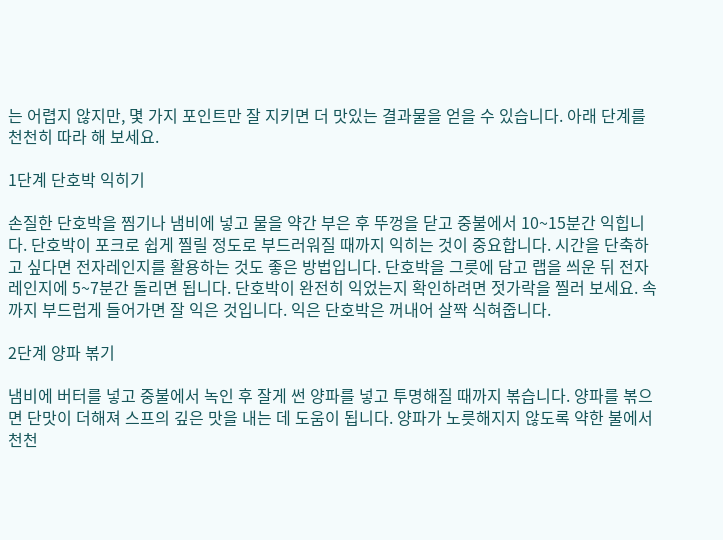는 어렵지 않지만, 몇 가지 포인트만 잘 지키면 더 맛있는 결과물을 얻을 수 있습니다. 아래 단계를 천천히 따라 해 보세요.

1단계 단호박 익히기

손질한 단호박을 찜기나 냄비에 넣고 물을 약간 부은 후 뚜껑을 닫고 중불에서 10~15분간 익힙니다. 단호박이 포크로 쉽게 찔릴 정도로 부드러워질 때까지 익히는 것이 중요합니다. 시간을 단축하고 싶다면 전자레인지를 활용하는 것도 좋은 방법입니다. 단호박을 그릇에 담고 랩을 씌운 뒤 전자레인지에 5~7분간 돌리면 됩니다. 단호박이 완전히 익었는지 확인하려면 젓가락을 찔러 보세요. 속까지 부드럽게 들어가면 잘 익은 것입니다. 익은 단호박은 꺼내어 살짝 식혀줍니다.

2단계 양파 볶기

냄비에 버터를 넣고 중불에서 녹인 후 잘게 썬 양파를 넣고 투명해질 때까지 볶습니다. 양파를 볶으면 단맛이 더해져 스프의 깊은 맛을 내는 데 도움이 됩니다. 양파가 노릇해지지 않도록 약한 불에서 천천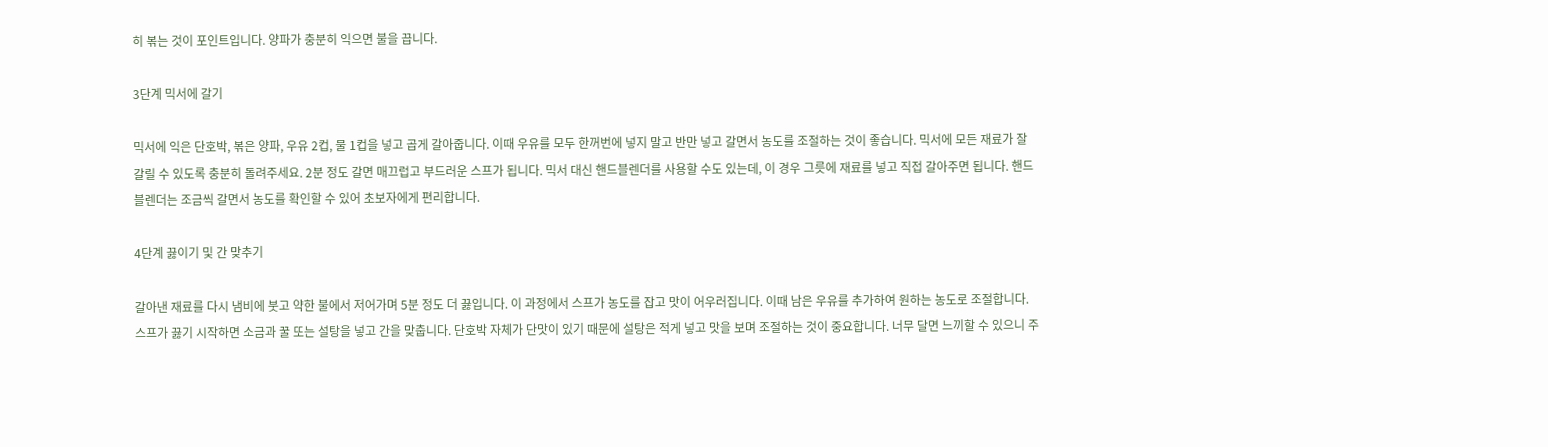히 볶는 것이 포인트입니다. 양파가 충분히 익으면 불을 끕니다.

3단계 믹서에 갈기

믹서에 익은 단호박, 볶은 양파, 우유 2컵, 물 1컵을 넣고 곱게 갈아줍니다. 이때 우유를 모두 한꺼번에 넣지 말고 반만 넣고 갈면서 농도를 조절하는 것이 좋습니다. 믹서에 모든 재료가 잘 갈릴 수 있도록 충분히 돌려주세요. 2분 정도 갈면 매끄럽고 부드러운 스프가 됩니다. 믹서 대신 핸드블렌더를 사용할 수도 있는데, 이 경우 그릇에 재료를 넣고 직접 갈아주면 됩니다. 핸드블렌더는 조금씩 갈면서 농도를 확인할 수 있어 초보자에게 편리합니다.

4단계 끓이기 및 간 맞추기

갈아낸 재료를 다시 냄비에 붓고 약한 불에서 저어가며 5분 정도 더 끓입니다. 이 과정에서 스프가 농도를 잡고 맛이 어우러집니다. 이때 남은 우유를 추가하여 원하는 농도로 조절합니다. 스프가 끓기 시작하면 소금과 꿀 또는 설탕을 넣고 간을 맞춥니다. 단호박 자체가 단맛이 있기 때문에 설탕은 적게 넣고 맛을 보며 조절하는 것이 중요합니다. 너무 달면 느끼할 수 있으니 주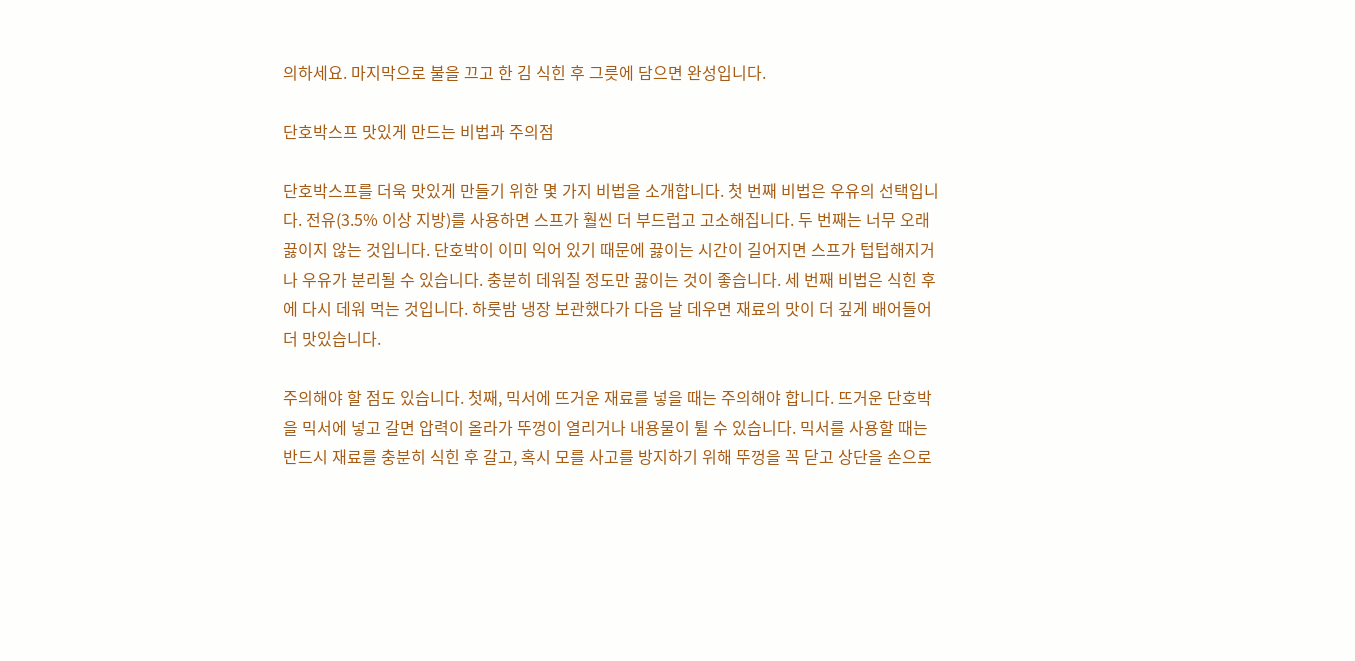의하세요. 마지막으로 불을 끄고 한 김 식힌 후 그릇에 담으면 완성입니다.

단호박스프 맛있게 만드는 비법과 주의점

단호박스프를 더욱 맛있게 만들기 위한 몇 가지 비법을 소개합니다. 첫 번째 비법은 우유의 선택입니다. 전유(3.5% 이상 지방)를 사용하면 스프가 훨씬 더 부드럽고 고소해집니다. 두 번째는 너무 오래 끓이지 않는 것입니다. 단호박이 이미 익어 있기 때문에 끓이는 시간이 길어지면 스프가 텁텁해지거나 우유가 분리될 수 있습니다. 충분히 데워질 정도만 끓이는 것이 좋습니다. 세 번째 비법은 식힌 후에 다시 데워 먹는 것입니다. 하룻밤 냉장 보관했다가 다음 날 데우면 재료의 맛이 더 깊게 배어들어 더 맛있습니다.

주의해야 할 점도 있습니다. 첫째, 믹서에 뜨거운 재료를 넣을 때는 주의해야 합니다. 뜨거운 단호박을 믹서에 넣고 갈면 압력이 올라가 뚜껑이 열리거나 내용물이 튈 수 있습니다. 믹서를 사용할 때는 반드시 재료를 충분히 식힌 후 갈고, 혹시 모를 사고를 방지하기 위해 뚜껑을 꼭 닫고 상단을 손으로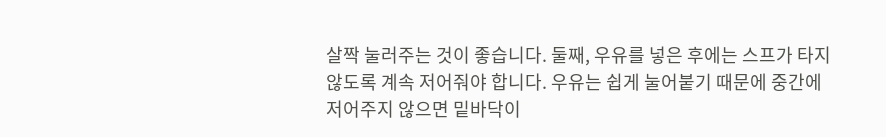살짝 눌러주는 것이 좋습니다. 둘째, 우유를 넣은 후에는 스프가 타지 않도록 계속 저어줘야 합니다. 우유는 쉽게 눌어붙기 때문에 중간에 저어주지 않으면 밑바닥이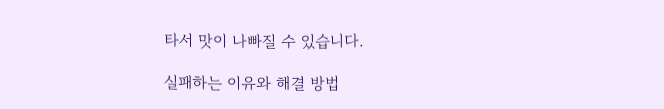타서 맛이 나빠질 수 있습니다.

실패하는 이유와 해결 방법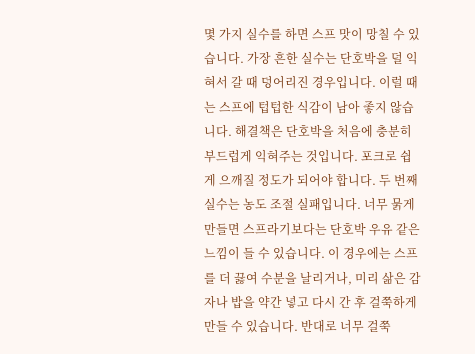몇 가지 실수를 하면 스프 맛이 망칠 수 있습니다. 가장 흔한 실수는 단호박을 덜 익혀서 갈 때 덩어리진 경우입니다. 이럴 때는 스프에 텁텁한 식감이 남아 좋지 않습니다. 해결책은 단호박을 처음에 충분히 부드럽게 익혀주는 것입니다. 포크로 쉽게 으깨질 정도가 되어야 합니다. 두 번째 실수는 농도 조절 실패입니다. 너무 묽게 만들면 스프라기보다는 단호박 우유 같은 느낌이 들 수 있습니다. 이 경우에는 스프를 더 끓여 수분을 날리거나, 미리 삶은 감자나 밥을 약간 넣고 다시 간 후 걸쭉하게 만들 수 있습니다. 반대로 너무 걸쭉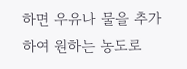하면 우유나 물을 추가하여 원하는 농도로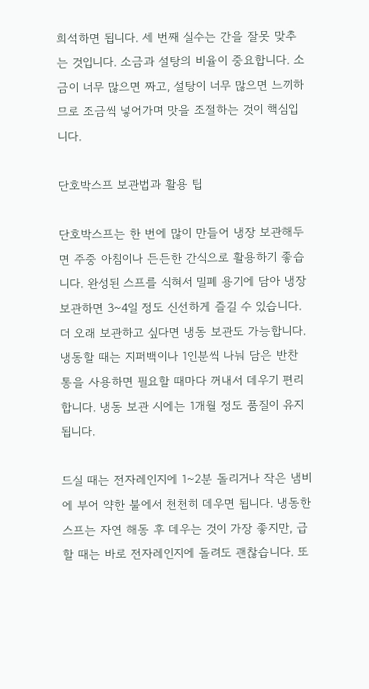희석하면 됩니다. 세 번째 실수는 간을 잘못 맞추는 것입니다. 소금과 설탕의 비율이 중요합니다. 소금이 너무 많으면 짜고, 설탕이 너무 많으면 느끼하므로 조금씩 넣어가며 맛을 조절하는 것이 핵심입니다.

단호박스프 보관법과 활용 팁

단호박스프는 한 번에 많이 만들어 냉장 보관해두면 주중 아침이나 든든한 간식으로 활용하기 좋습니다. 완성된 스프를 식혀서 밀폐 용기에 담아 냉장 보관하면 3~4일 정도 신선하게 즐길 수 있습니다. 더 오래 보관하고 싶다면 냉동 보관도 가능합니다. 냉동할 때는 지퍼백이나 1인분씩 나눠 담은 반찬 통을 사용하면 필요할 때마다 꺼내서 데우기 편리합니다. 냉동 보관 시에는 1개월 정도 품질이 유지됩니다.

드실 때는 전자레인지에 1~2분 돌리거나 작은 냄비에 부어 약한 불에서 천천히 데우면 됩니다. 냉동한 스프는 자연 해동 후 데우는 것이 가장 좋지만, 급할 때는 바로 전자레인지에 돌려도 괜찮습니다. 또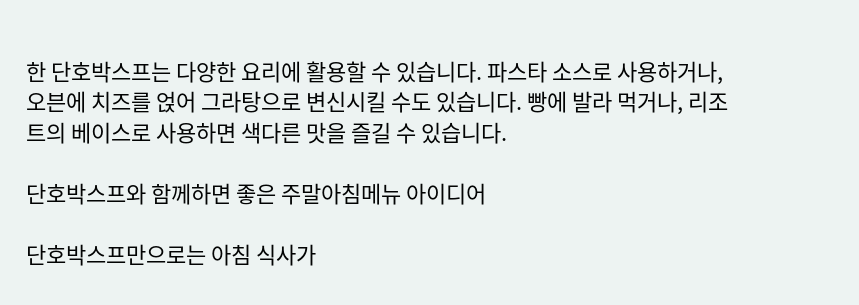한 단호박스프는 다양한 요리에 활용할 수 있습니다. 파스타 소스로 사용하거나, 오븐에 치즈를 얹어 그라탕으로 변신시킬 수도 있습니다. 빵에 발라 먹거나, 리조트의 베이스로 사용하면 색다른 맛을 즐길 수 있습니다.

단호박스프와 함께하면 좋은 주말아침메뉴 아이디어

단호박스프만으로는 아침 식사가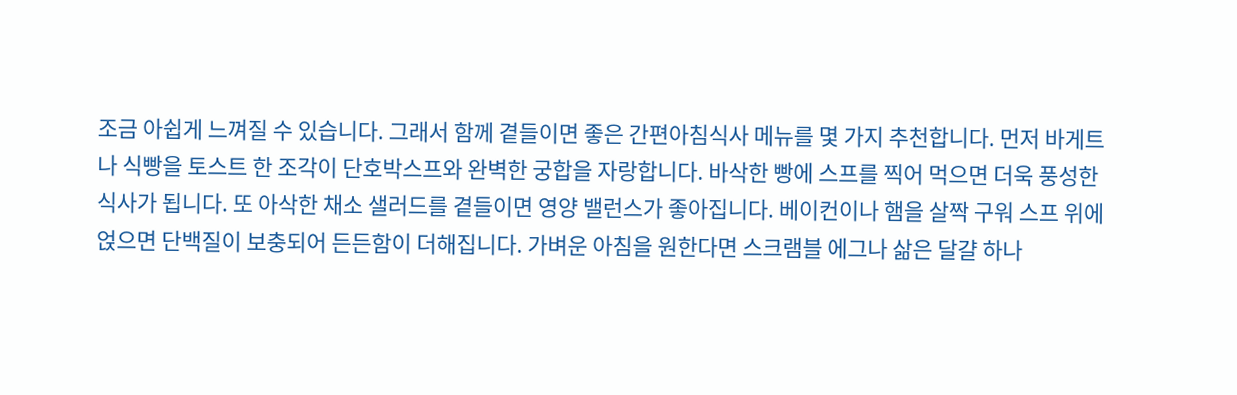조금 아쉽게 느껴질 수 있습니다. 그래서 함께 곁들이면 좋은 간편아침식사 메뉴를 몇 가지 추천합니다. 먼저 바게트나 식빵을 토스트 한 조각이 단호박스프와 완벽한 궁합을 자랑합니다. 바삭한 빵에 스프를 찍어 먹으면 더욱 풍성한 식사가 됩니다. 또 아삭한 채소 샐러드를 곁들이면 영양 밸런스가 좋아집니다. 베이컨이나 햄을 살짝 구워 스프 위에 얹으면 단백질이 보충되어 든든함이 더해집니다. 가벼운 아침을 원한다면 스크램블 에그나 삶은 달걀 하나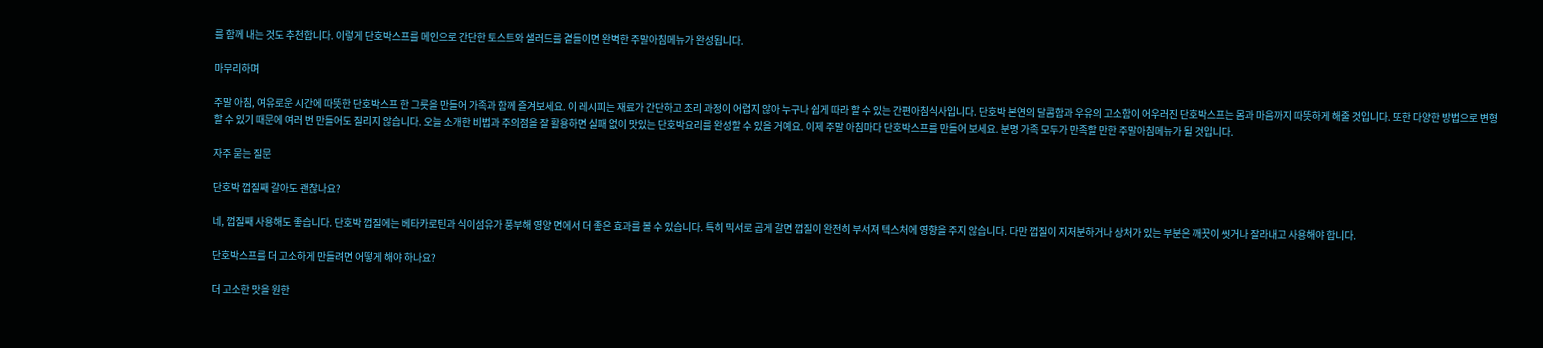를 함께 내는 것도 추천합니다. 이렇게 단호박스프를 메인으로 간단한 토스트와 샐러드를 곁들이면 완벽한 주말아침메뉴가 완성됩니다.

마무리하며

주말 아침, 여유로운 시간에 따뜻한 단호박스프 한 그릇을 만들어 가족과 함께 즐겨보세요. 이 레시피는 재료가 간단하고 조리 과정이 어렵지 않아 누구나 쉽게 따라 할 수 있는 간편아침식사입니다. 단호박 본연의 달콤함과 우유의 고소함이 어우러진 단호박스프는 몸과 마음까지 따뜻하게 해줄 것입니다. 또한 다양한 방법으로 변형할 수 있기 때문에 여러 번 만들어도 질리지 않습니다. 오늘 소개한 비법과 주의점을 잘 활용하면 실패 없이 맛있는 단호박요리를 완성할 수 있을 거예요. 이제 주말 아침마다 단호박스프를 만들어 보세요. 분명 가족 모두가 만족할 만한 주말아침메뉴가 될 것입니다.

자주 묻는 질문

단호박 껍질째 갈아도 괜찮나요?

네, 껍질째 사용해도 좋습니다. 단호박 껍질에는 베타카로틴과 식이섬유가 풍부해 영양 면에서 더 좋은 효과를 볼 수 있습니다. 특히 믹서로 곱게 갈면 껍질이 완전히 부서져 텍스처에 영향을 주지 않습니다. 다만 껍질이 지저분하거나 상처가 있는 부분은 깨끗이 씻거나 잘라내고 사용해야 합니다.

단호박스프를 더 고소하게 만들려면 어떻게 해야 하나요?

더 고소한 맛을 원한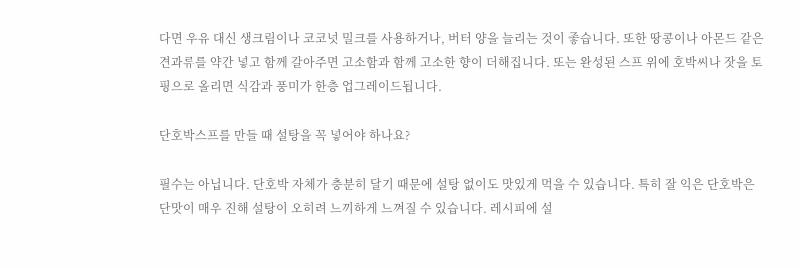다면 우유 대신 생크림이나 코코넛 밀크를 사용하거나, 버터 양을 늘리는 것이 좋습니다. 또한 땅콩이나 아몬드 같은 견과류를 약간 넣고 함께 갈아주면 고소함과 함께 고소한 향이 더해집니다. 또는 완성된 스프 위에 호박씨나 잣을 토핑으로 올리면 식감과 풍미가 한층 업그레이드됩니다.

단호박스프를 만들 때 설탕을 꼭 넣어야 하나요?

필수는 아닙니다. 단호박 자체가 충분히 달기 때문에 설탕 없이도 맛있게 먹을 수 있습니다. 특히 잘 익은 단호박은 단맛이 매우 진해 설탕이 오히려 느끼하게 느껴질 수 있습니다. 레시피에 설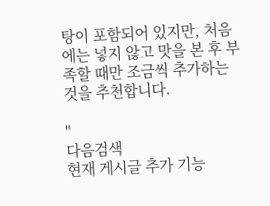탕이 포함되어 있지만, 처음에는 넣지 않고 맛을 본 후 부족할 때만 조금씩 추가하는 것을 추천합니다.

"
다음검색
현재 게시글 추가 기능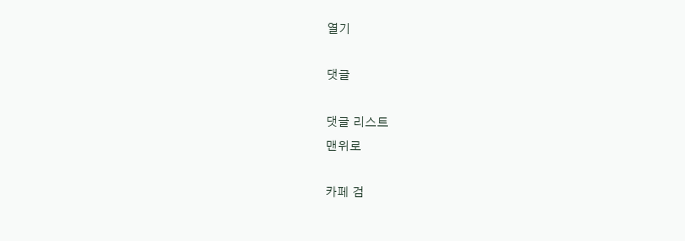열기

댓글

댓글 리스트
맨위로

카페 검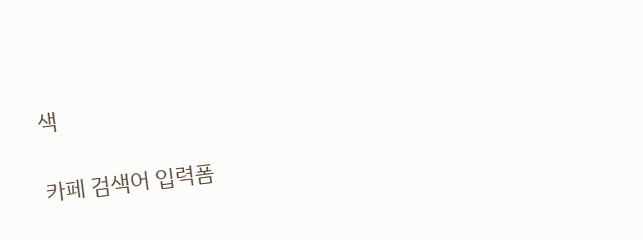색

카페 검색어 입력폼